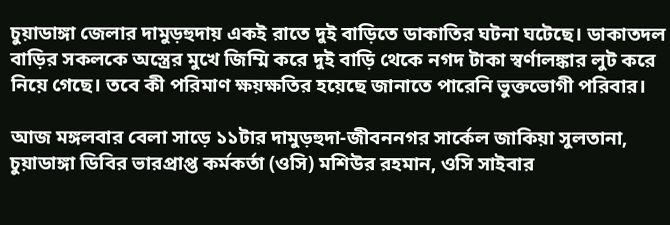চুয়াডাঙ্গা জেলার দামুড়হুদায় একই রাতে দুই বাড়িতে ডাকাতির ঘটনা ঘটেছে। ডাকাতদল বাড়ির সকলকে অস্ত্রের মুখে জিম্মি করে দুই বাড়ি থেকে নগদ টাকা স্বর্ণালঙ্কার লুট করে নিয়ে গেছে। তবে কী পরিমাণ ক্ষয়ক্ষতির হয়েছে জানাতে পারেনি ভুক্তভোগী পরিবার।

আজ মঙ্গলবার বেলা সাড়ে ১১টার দামুড়হুদা-জীবননগর সার্কেল জাকিয়া সুলতানা, চুয়াডাঙ্গা ডিবির ভারপ্রাপ্ত কর্মকর্তা (ওসি) মশিউর রহমান, ওসি সাইবার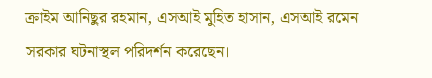ক্রাইম আনিছুর রহমান, এসআই মুহিত হাসান, এসআই রমেন সরকার ঘটনাস্থল পরিদর্শন করেছেন।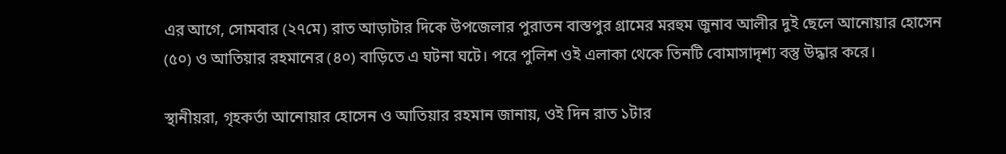এর আগে, সোমবার (২৭মে) রাত আড়াটার দিকে উপজেলার পুরাতন বাস্তপুর গ্রামের মরহুম জুনাব আলীর দুই ছেলে আনোয়ার হোসেন (৫০) ও আতিয়ার রহমানের (৪০) বাড়িতে এ ঘটনা ঘটে। পরে পুলিশ ওই এলাকা থেকে তিনটি বোমাসাদৃশ্য বস্তু উদ্ধার করে।

স্থানীয়রা, গৃহকর্তা আনোয়ার হোসেন ও আতিয়ার রহমান জানায়, ওই দিন রাত ১টার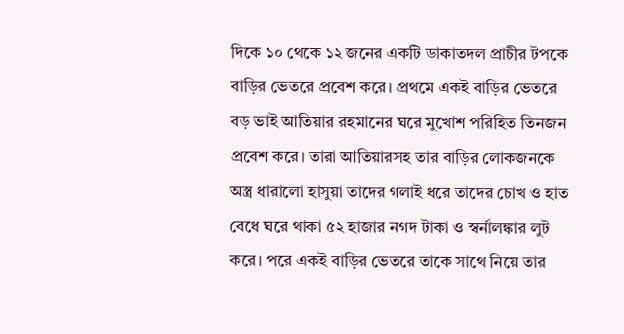দিকে ১০ থেকে ১২ জনের একটি ডাকাতদল প্রাচীর টপকে বাড়ির ভেতরে প্রবেশ করে। প্রথমে একই বাড়ির ভেতরে বড় ভাই আতিয়ার রহমানের ঘরে মুখোশ পরিহিত তিনজন প্রবেশ করে। তারা আতিয়ারসহ তার বাড়ির লোকজনকে অস্ত্র ধারালো হাসুয়া তাদের গলাই ধরে তাদের চোখ ও হাত বেধে ঘরে থাকা ৫২ হাজার নগদ টাকা ও স্বর্নালঙ্কার লুট করে। পরে একই বাড়ির ভেতরে তাকে সাথে নিয়ে তার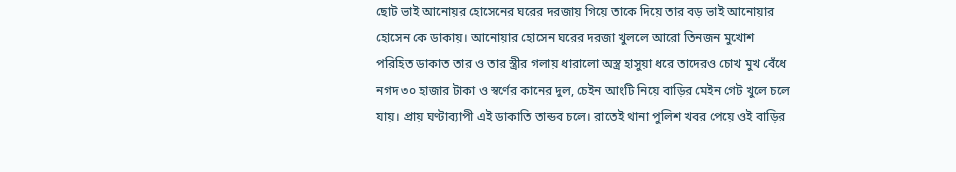ছোট ভাই আনোয়র হোসেনের ঘরের দরজায় গিয়ে তাকে দিয়ে তার বড় ভাই আনোয়ার হোসেন কে ডাকায়। আনোয়ার হোসেন ঘরের দরজা খুললে আরো তিনজন মুখোশ পরিহিত ডাকাত তার ও তার স্ত্রীর গলায় ধারালো অস্ত্র হাসুয়া ধরে তাদেরও চোখ মুখ বেঁধে নগদ ৩০ হাজার টাকা ও স্বর্ণের কানের দুল, চেইন আংটি নিয়ে বাড়ির মেইন গেট খুলে চলে যায়। প্রায় ঘণ্টাব্যাপী এই ডাকাতি তান্ডব চলে। রাতেই থানা পুলিশ খবর পেয়ে ওই বাড়ির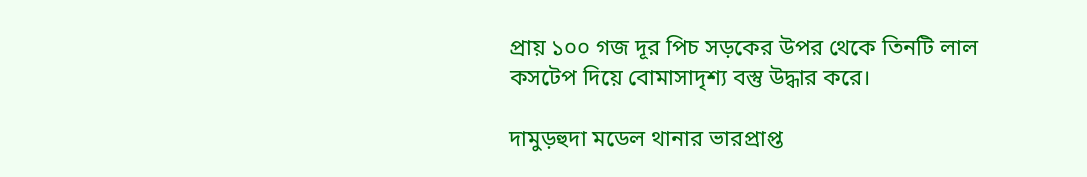প্রায় ১০০ গজ দূর পিচ সড়কের উপর থেকে তিনটি লাল কসটেপ দিয়ে বোমাসাদৃশ্য বস্তু উদ্ধার করে।

দামুড়হুদা মডেল থানার ভারপ্রাপ্ত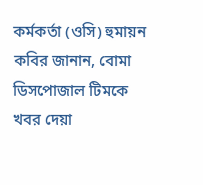কর্মকর্তা (ওসি) হুমায়ন কবির জানান, বোমা ডিসপোজাল টিমকে খবর দেয়া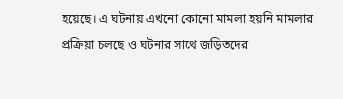হয়েছে। এ ঘটনায় এখনো কোনো মামলা হয়নি মামলার প্রক্রিয়া চলছে ও ঘটনার সাথে জড়িতদের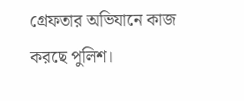গ্রেফতার অভিযানে কাজ করছে পুলিশ।